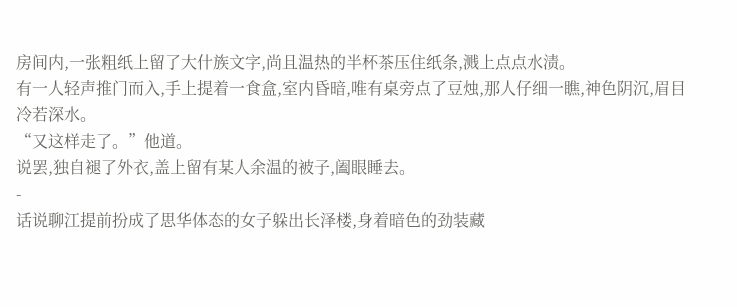房间内,一张粗纸上留了大什族文字,尚且温热的半杯茶压住纸条,溅上点点水渍。
有一人轻声推门而入,手上提着一食盒,室内昏暗,唯有桌旁点了豆烛,那人仔细一瞧,神色阴沉,眉目冷若深水。
“又这样走了。”他道。
说罢,独自褪了外衣,盖上留有某人余温的被子,阖眼睡去。
-
话说聊江提前扮成了思华体态的女子躲出长泽楼,身着暗色的劲装藏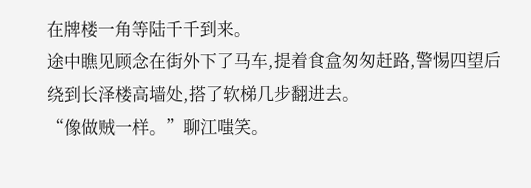在牌楼一角等陆千千到来。
途中瞧见顾念在街外下了马车,提着食盒匆匆赶路,警惕四望后绕到长泽楼高墙处,搭了软梯几步翻进去。
“像做贼一样。”聊江嗤笑。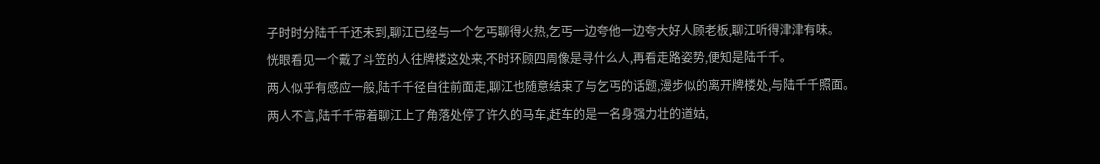子时时分陆千千还未到,聊江已经与一个乞丐聊得火热,乞丐一边夸他一边夸大好人顾老板,聊江听得津津有味。
恍眼看见一个戴了斗笠的人往牌楼这处来,不时环顾四周像是寻什么人,再看走路姿势,便知是陆千千。
两人似乎有感应一般,陆千千径自往前面走,聊江也随意结束了与乞丐的话题,漫步似的离开牌楼处,与陆千千照面。
两人不言,陆千千带着聊江上了角落处停了许久的马车,赶车的是一名身强力壮的道姑,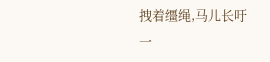拽着缰绳,马儿长吁一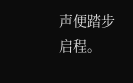声便踏步启程。